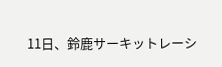11日、鈴鹿サーキットレーシ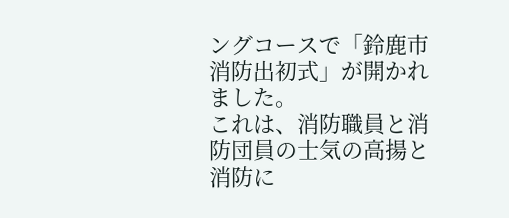ングコースで「鈴鹿市消防出初式」が開かれました。
これは、消防職員と消防団員の士気の高揚と
消防に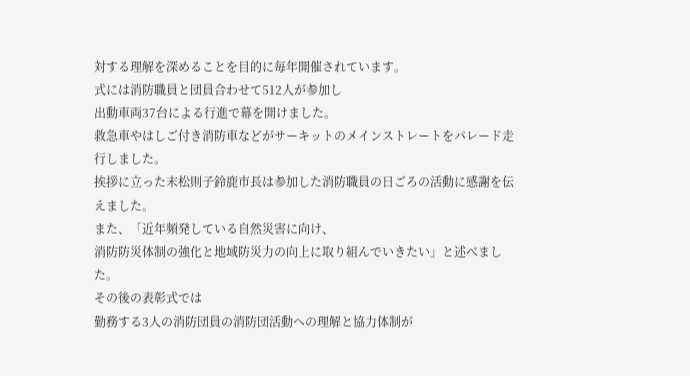対する理解を深めることを目的に毎年開催されています。
式には消防職員と団員合わせて512人が参加し
出動車両37台による行進で幕を開けました。
救急車やはしご付き消防車などがサーキットのメインストレートをパレード走行しました。
挨拶に立った末松則子鈴鹿市長は参加した消防職員の日ごろの活動に感謝を伝えました。
また、「近年頻発している自然災害に向け、
消防防災体制の強化と地域防災力の向上に取り組んでいきたい」と述べました。
その後の表彰式では
勤務する3人の消防団員の消防団活動への理解と協力体制が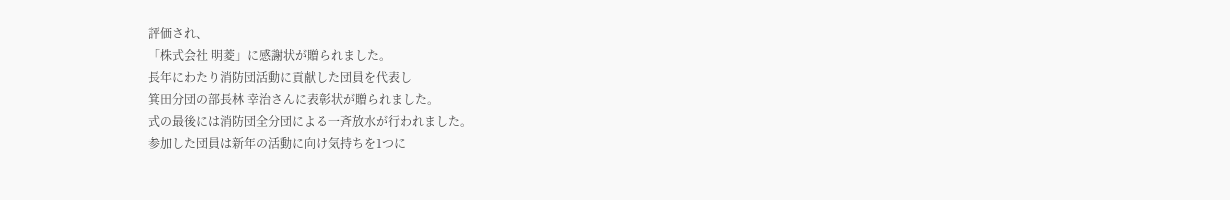評価され、
「株式会社 明菱」に感謝状が贈られました。
長年にわたり消防団活動に貢献した団員を代表し
箕田分団の部長林 幸治さんに表彰状が贈られました。
式の最後には消防団全分団による一斉放水が行われました。
参加した団員は新年の活動に向け気持ちを1つに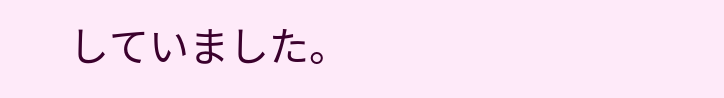していました。